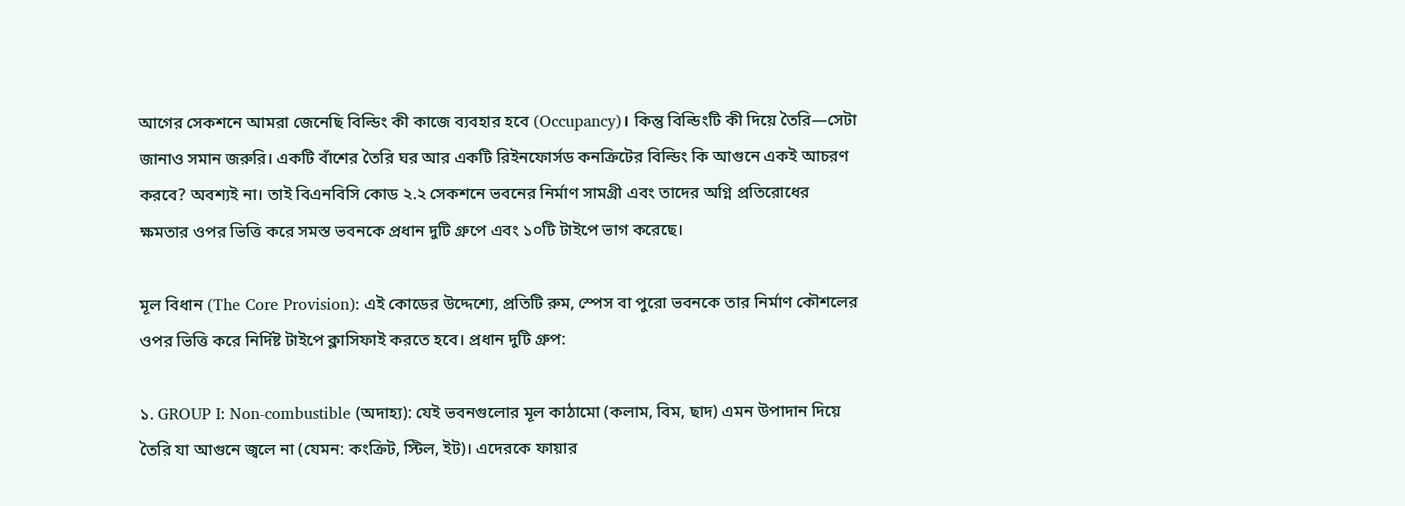আগের সেকশনে আমরা জেনেছি বিল্ডিং কী কাজে ব্যবহার হবে (Occupancy)। কিন্তু বিল্ডিংটি কী দিয়ে তৈরি—সেটা জানাও সমান জরুরি। একটি বাঁশের তৈরি ঘর আর একটি রিইনফোর্সড কনক্রিটের বিল্ডিং কি আগুনে একই আচরণ করবে? অবশ্যই না। তাই বিএনবিসি কোড ২.২ সেকশনে ভবনের নির্মাণ সামগ্রী এবং তাদের অগ্নি প্রতিরোধের ক্ষমতার ওপর ভিত্তি করে সমস্ত ভবনকে প্রধান দুটি গ্রুপে এবং ১০টি টাইপে ভাগ করেছে।

মূল বিধান (The Core Provision): এই কোডের উদ্দেশ্যে, প্রতিটি রুম, স্পেস বা পুরো ভবনকে তার নির্মাণ কৌশলের ওপর ভিত্তি করে নির্দিষ্ট টাইপে ক্লাসিফাই করতে হবে। প্রধান দুটি গ্রুপ:

১. GROUP I: Non-combustible (অদাহ্য): যেই ভবনগুলোর মূল কাঠামো (কলাম, বিম, ছাদ) এমন উপাদান দিয়ে তৈরি যা আগুনে জ্বলে না (যেমন: কংক্রিট, স্টিল, ইট)। এদেরকে ফায়ার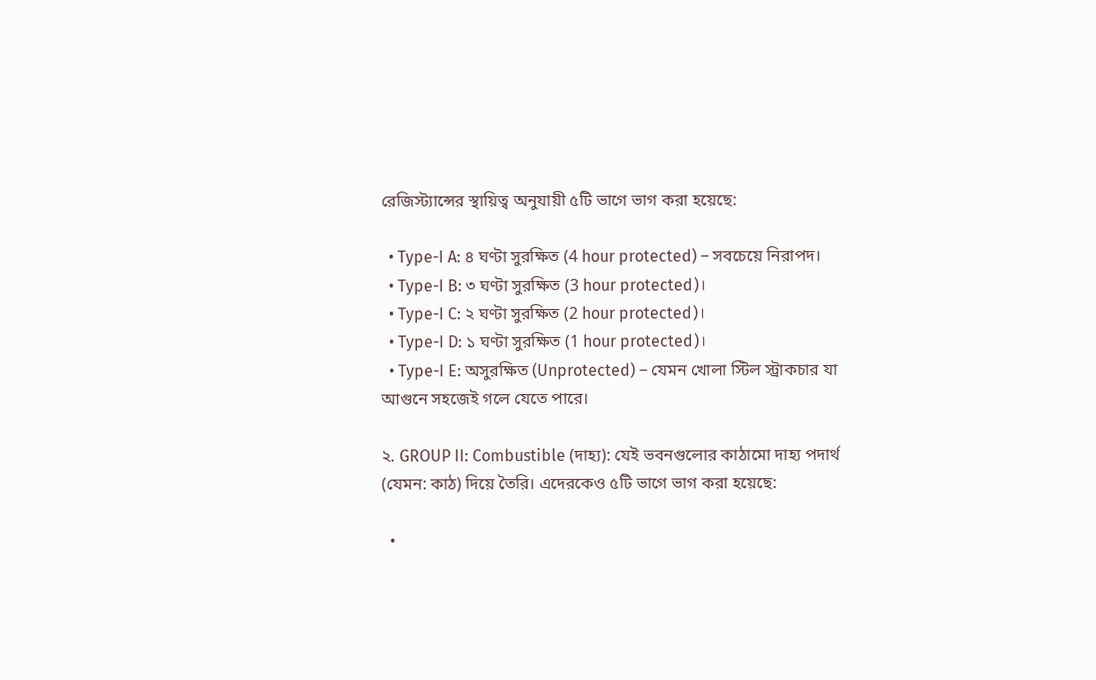রেজিস্ট্যান্সের স্থায়িত্ব অনুযায়ী ৫টি ভাগে ভাগ করা হয়েছে:

  • Type-I A: ৪ ঘণ্টা সুরক্ষিত (4 hour protected) – সবচেয়ে নিরাপদ।
  • Type-I B: ৩ ঘণ্টা সুরক্ষিত (3 hour protected)।
  • Type-I C: ২ ঘণ্টা সুরক্ষিত (2 hour protected)।
  • Type-I D: ১ ঘণ্টা সুরক্ষিত (1 hour protected)।
  • Type-I E: অসুরক্ষিত (Unprotected) – যেমন খোলা স্টিল স্ট্রাকচার যা আগুনে সহজেই গলে যেতে পারে।

২. GROUP II: Combustible (দাহ্য): যেই ভবনগুলোর কাঠামো দাহ্য পদার্থ (যেমন: কাঠ) দিয়ে তৈরি। এদেরকেও ৫টি ভাগে ভাগ করা হয়েছে:

  •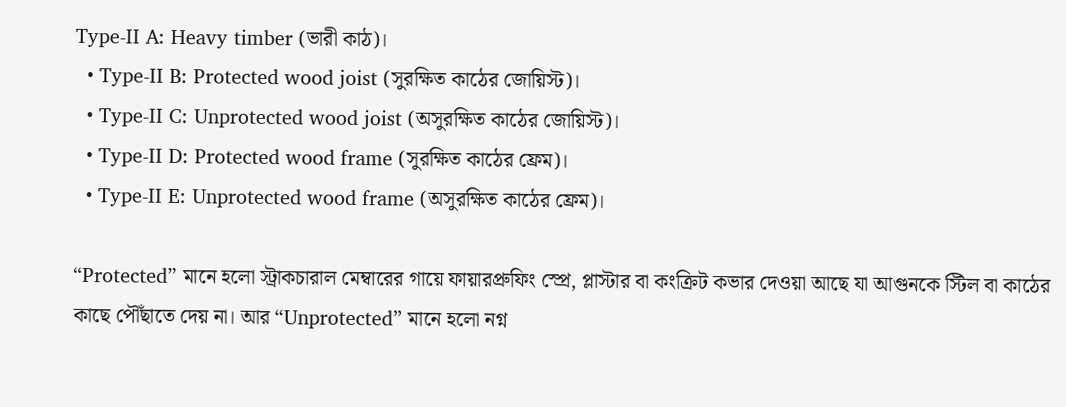Type-II A: Heavy timber (ভারী কাঠ)।
  • Type-II B: Protected wood joist (সুরক্ষিত কাঠের জোয়িস্ট)।
  • Type-II C: Unprotected wood joist (অসুরক্ষিত কাঠের জোয়িস্ট)।
  • Type-II D: Protected wood frame (সুরক্ষিত কাঠের ফ্রেম)।
  • Type-II E: Unprotected wood frame (অসুরক্ষিত কাঠের ফ্রেম)।

“Protected” মানে হলো স্ট্রাকচারাল মেম্বারের গায়ে ফায়ারপ্রুফিং স্প্রে, প্লাস্টার বা কংক্রিট কভার দেওয়া আছে যা আগুনকে স্টিল বা কাঠের কাছে পৌঁছাতে দেয় না। আর “Unprotected” মানে হলো নগ্ন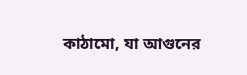কাঠামো, যা আগুনের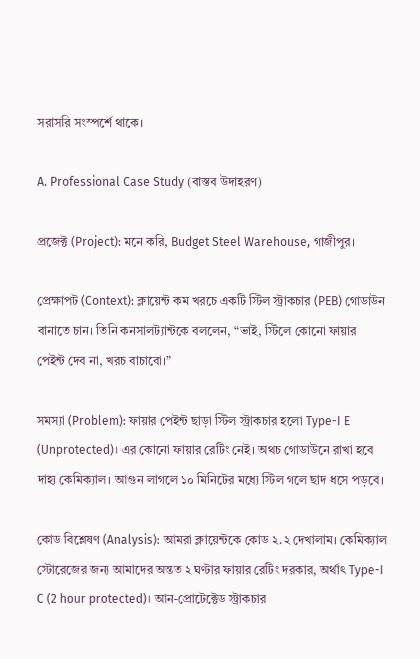সরাসরি সংস্পর্শে থাকে।

A. Professional Case Study (বাস্তব উদাহরণ)

প্রজেক্ট (Project): মনে করি, Budget Steel Warehouse, গাজীপুর।

প্রেক্ষাপট (Context): ক্লায়েন্ট কম খরচে একটি স্টিল স্ট্রাকচার (PEB) গোডাউন বানাতে চান। তিনি কনসালট্যান্টকে বললেন, “ভাই, স্টিলে কোনো ফায়ার পেইন্ট দেব না, খরচ বাচাবো।”

সমস্যা (Problem): ফায়ার পেইন্ট ছাড়া স্টিল স্ট্রাকচার হলো Type-I E (Unprotected)। এর কোনো ফায়ার রেটিং নেই। অথচ গোডাউনে রাখা হবে দাহ্য কেমিক্যাল। আগুন লাগলে ১০ মিনিটের মধ্যে স্টিল গলে ছাদ ধসে পড়বে।

কোড বিশ্লেষণ (Analysis): আমরা ক্লায়েন্টকে কোড ২.২ দেখালাম। কেমিক্যাল স্টোরেজের জন্য আমাদের অন্তত ২ ঘণ্টার ফায়ার রেটিং দরকার, অর্থাৎ Type-I C (2 hour protected)। আন-প্রোটেক্টেড স্ট্রাকচার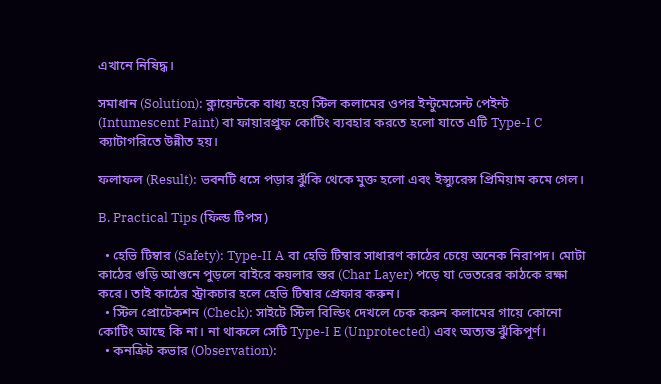এখানে নিষিদ্ধ।

সমাধান (Solution): ক্লায়েন্টকে বাধ্য হয়ে স্টিল কলামের ওপর ইন্টুমেসেন্ট পেইন্ট (Intumescent Paint) বা ফায়ারপ্রুফ কোটিং ব্যবহার করতে হলো যাতে এটি Type-I C ক্যাটাগরিতে উন্নীত হয়।

ফলাফল (Result): ভবনটি ধসে পড়ার ঝুঁকি থেকে মুক্ত হলো এবং ইন্স্যুরেন্স প্রিমিয়াম কমে গেল।

B. Practical Tips (ফিল্ড টিপস)

  • হেভি টিম্বার (Safety): Type-II A বা হেভি টিম্বার সাধারণ কাঠের চেয়ে অনেক নিরাপদ। মোটা কাঠের গুড়ি আগুনে পুড়লে বাইরে কয়লার স্তর (Char Layer) পড়ে যা ভেতরের কাঠকে রক্ষা করে। তাই কাঠের স্ট্রাকচার হলে হেভি টিম্বার প্রেফার করুন।
  • স্টিল প্রোটেকশন (Check): সাইটে স্টিল বিল্ডিং দেখলে চেক করুন কলামের গায়ে কোনো কোটিং আছে কি না। না থাকলে সেটি Type-I E (Unprotected) এবং অত্যন্ত ঝুঁকিপূর্ণ।
  • কনক্রিট কভার (Observation):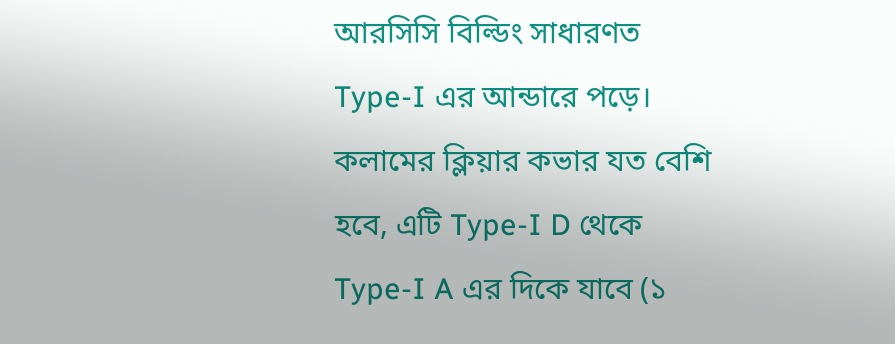আরসিসি বিল্ডিং সাধারণত Type-I এর আন্ডারে পড়ে। কলামের ক্লিয়ার কভার যত বেশি হবে, এটি Type-I D থেকে Type-I A এর দিকে যাবে (১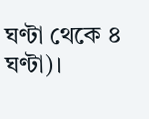ঘণ্টা থেকে ৪ ঘণ্টা)।